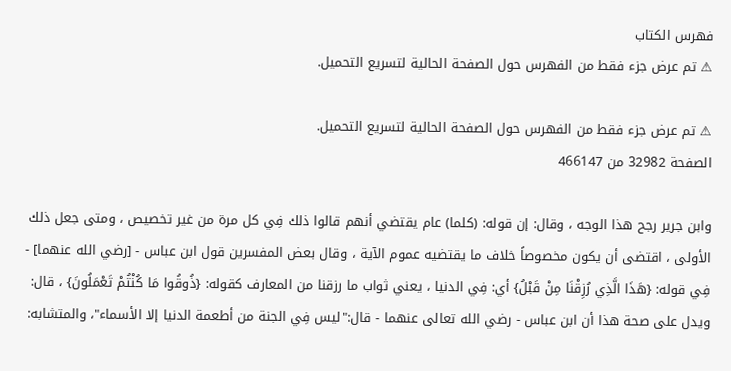فهرس الكتاب
⚠ تم عرض جزء فقط من الفهرس حول الصفحة الحالية لتسريع التحميل.

⚠ تم عرض جزء فقط من الفهرس حول الصفحة الحالية لتسريع التحميل.
الصفحة 32982 من 466147

وابن جرير رجح هذا الوجه ، وقال: إن قوله: (كلما) عام يقتضي أنهم قالوا ذلك فِي كل مرة من غير تخصيص ، ومتى جعل ذلك الأولى ، اقتضى أن يكون مخصوصاً خلاف ما يقتضيه عموم الآية ، وقال بعض المفسرين قول ابن عباس - [رضي الله عنهما] - فِي قوله: {هَذَا الَّذِي رُزِقْنَا مِنْ قَبْلُ} أي: فِي الدنيا ، يعني ثواب ما رزقنا من المعارف كقوله: {ذُوقُوا مَا كُنْتُمْ تَعْمَلُونَ} ، قال: ويدل على صحة هذا أن ابن عباس - رضي الله تعالى عنهما - قال:"ليس فِي الجنة من أطعمة الدنيا إلا الأسماء"، والمتشابه: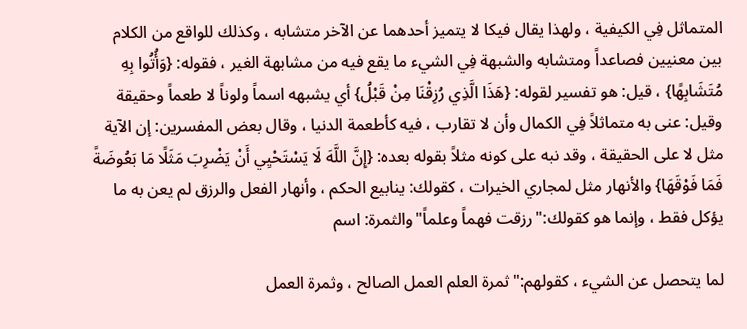المتماثل فِي الكيفية ، ولهذا يقال فيكا لا يتميز أحدهما عن الآخر متشابه ، وكذلك للواقع من الكلام بين معنيين فصاعداً ومتشابه والشبهة فِي الشيء ما يقع فيه من مشابهة الغير ، فقوله: {وَأُتُوا بِهِ مُتَشَابِهًا} ، قيل: هو تفسير لقوله: {هَذَا الَّذِي رُزِقْنَا مِنْ قَبْلُ} أي يشبهه اسماً ولوناً لا طعماً وحقيقة وقيل: عنى به متماثلاً فِي الكمال وأن لا تقارب ، فيه كأطعمة الدنيا ، وقال بعض المفسرين: إن الآية مثل لا على الحقيقة ، وقد نبه على كونه مثلاً بقوله بعده: {إِنَّ اللَّهَ لَا يَسْتَحْيِي أَنْ يَضْرِبَ مَثَلًا مَا بَعُوضَةً فَمَا فَوْقَهَا} والأنهار مثل لمجاري الخيرات ، كقولك: ينابيع الحكم ، وأنهار الفعل والرزق لم يعن به ما يؤكل فقط ، وإنما هو كقولك:"رزقت فهماً وعلماً"والثمرة: اسم

لما يتحصل عن الشيء ، كقولهم:"ثمرة العلم العمل الصالح ، وثمرة العمل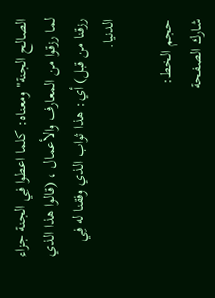الصالح الجنة"ومعناه: كلما اعطوا فِي الجنة جزاء لما رزقوا من المعارف والأعمال ، (قالوا هذا الذي رزقنا من قبل) أي: هذا ثواب الذي وفقنا له فِي الدنيا.

حجم الخط:
شارك الصفحة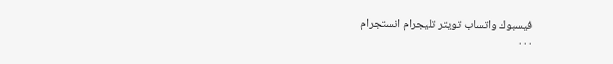فيسبوك واتساب تويتر تليجرام انستجرام
. . .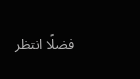فضلًا انتظر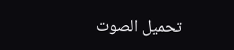تحميل الصوت